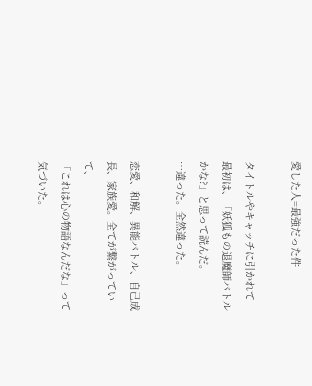愛した人=最強だった件

タイトルやキャッチに引かれて
最初は、「妖狐もの退魔師バトルかな?」と思って読んだ。
…違った。全然違った。

恋愛、和解、異能バトル、自己成長、家族愛。全てが繋がっていて、
「これは心の物語なんだな」って気づいた。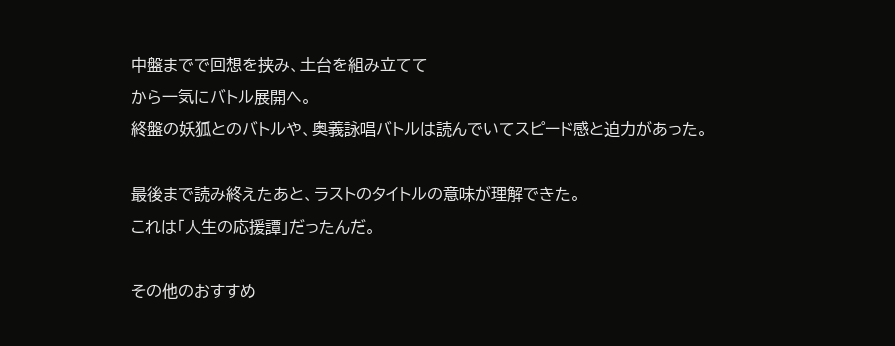中盤までで回想を挟み、土台を組み立てて
から一気にバトル展開へ。
終盤の妖狐とのバトルや、奥義詠唱バトルは読んでいてスピード感と迫力があった。

最後まで読み終えたあと、ラストのタイトルの意味が理解できた。
これは「人生の応援譚」だったんだ。

その他のおすすめ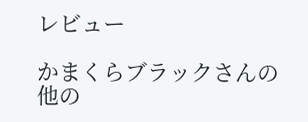レビュー

かまくらブラックさんの他の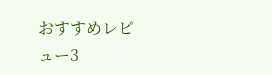おすすめレビュー3